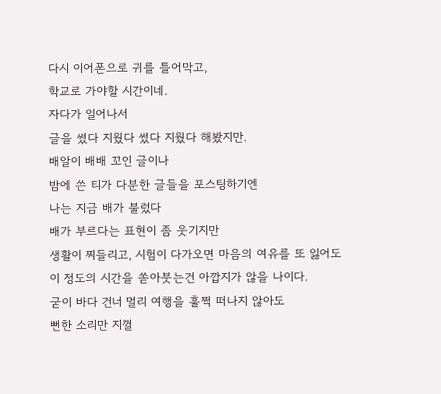다시 이어폰으로 귀를 틀어막고,
학교로 가야할 시간이네.
자다가 일어나서
글을 썼다 지웠다 썼다 지웠다 해봤지만.
배알이 배배 꼬인 글이나
밤에 쓴 티가 다분한 글들을 포스팅하기엔
나는 지금 배가 불렀다
배가 부르다는 표현이 좀 웃기지만
생활이 찌들리고, 시험이 다가오면 마음의 여유를 또 잃어도
이 정도의 시간을 쏟아붓는건 아깝지가 않을 나이다.
굳이 바다 건너 멀리 여행을 훌쩍 떠나지 않아도
뻔한 소리만 지껄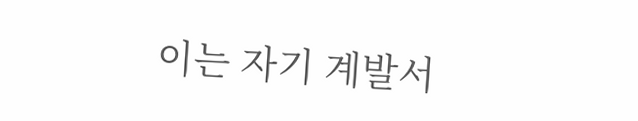이는 자기 계발서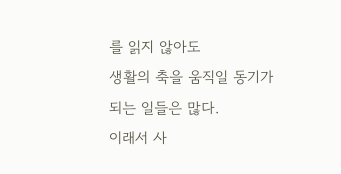를 읽지 않아도
생활의 축을 움직일 동기가 되는 일들은 많다.
이래서 사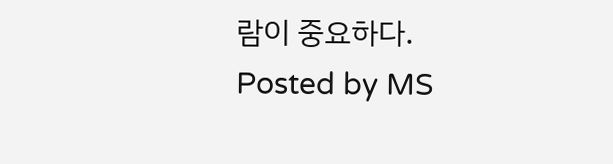람이 중요하다.
Posted by MS